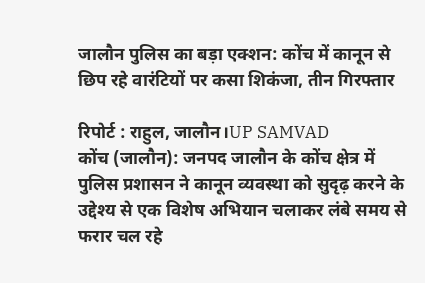जालौन पुलिस का बड़ा एक्शन: कोंच में कानून से छिप रहे वारंटियों पर कसा शिकंजा, तीन गिरफ्तार

रिपोर्ट : राहुल, जालौन।UP SAMVAD
कोंच (जालौन): जनपद जालौन के कोंच क्षेत्र में पुलिस प्रशासन ने कानून व्यवस्था को सुदृढ़ करने के उद्देश्य से एक विशेष अभियान चलाकर लंबे समय से फरार चल रहे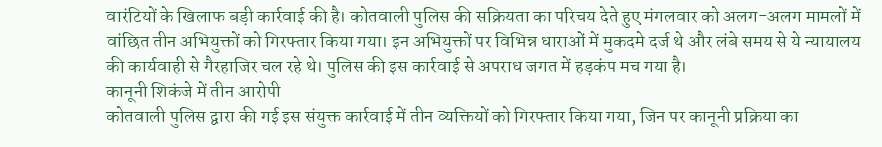वारंटियों के खिलाफ बड़ी कार्रवाई की है। कोतवाली पुलिस की सक्रियता का परिचय देते हुए मंगलवार को अलग-अलग मामलों में वांछित तीन अभियुक्तों को गिरफ्तार किया गया। इन अभियुक्तों पर विभिन्न धाराओं में मुकदमे दर्ज थे और लंबे समय से ये न्यायालय की कार्यवाही से गैरहाजिर चल रहे थे। पुलिस की इस कार्रवाई से अपराध जगत में हड़कंप मच गया है।
कानूनी शिकंजे में तीन आरोपी
कोतवाली पुलिस द्वारा की गई इस संयुक्त कार्रवाई में तीन व्यक्तियों को गिरफ्तार किया गया, जिन पर कानूनी प्रक्रिया का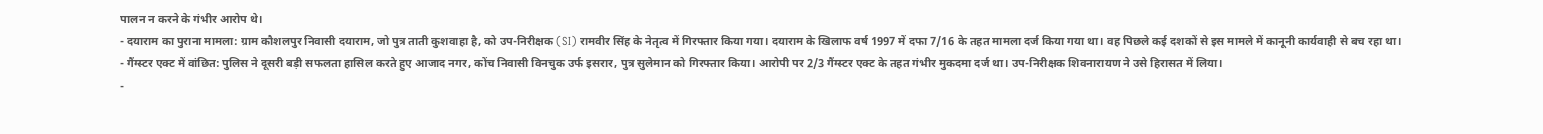पालन न करने के गंभीर आरोप थे।
- दयाराम का पुराना मामला: ग्राम कौशलपुर निवासी दयाराम, जो पुत्र ताती कुशवाहा है, को उप-निरीक्षक (SI) रामवीर सिंह के नेतृत्व में गिरफ्तार किया गया। दयाराम के खिलाफ वर्ष 1997 में दफा 7/16 के तहत मामला दर्ज किया गया था। वह पिछले कई दशकों से इस मामले में कानूनी कार्यवाही से बच रहा था।
- गैंग्स्टर एक्ट में वांछित: पुलिस ने दूसरी बड़ी सफलता हासिल करते हुए आजाद नगर, कोंच निवासी विनचुक उर्फ इसरार, पुत्र सुलेमान को गिरफ्तार किया। आरोपी पर 2/3 गैंग्स्टर एक्ट के तहत गंभीर मुकदमा दर्ज था। उप-निरीक्षक शिवनारायण ने उसे हिरासत में लिया।
-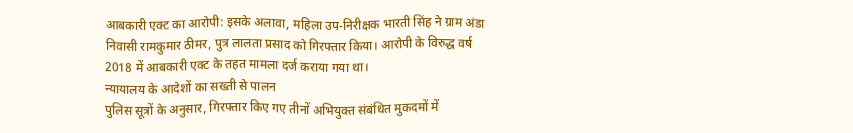आबकारी एक्ट का आरोपी: इसके अलावा, महिला उप-निरीक्षक भारती सिंह ने ग्राम अंडा निवासी रामकुमार ठीमर, पुत्र लालता प्रसाद को गिरफ्तार किया। आरोपी के विरुद्ध वर्ष 2018 में आबकारी एक्ट के तहत मामला दर्ज कराया गया था।
न्यायालय के आदेशों का सख्ती से पालन
पुलिस सूत्रों के अनुसार, गिरफ्तार किए गए तीनों अभियुक्त संबंधित मुकदमों में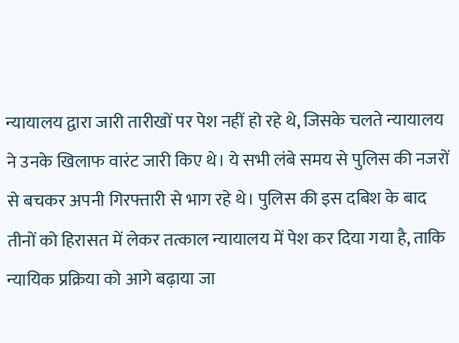न्यायालय द्वारा जारी तारीखों पर पेश नहीं हो रहे थे, जिसके चलते न्यायालय ने उनके खिलाफ वारंट जारी किए थे। ये सभी लंबे समय से पुलिस की नजरों से बचकर अपनी गिरफ्तारी से भाग रहे थे। पुलिस की इस दबिश के बाद तीनों को हिरासत में लेकर तत्काल न्यायालय में पेश कर दिया गया है, ताकि न्यायिक प्रक्रिया को आगे बढ़ाया जा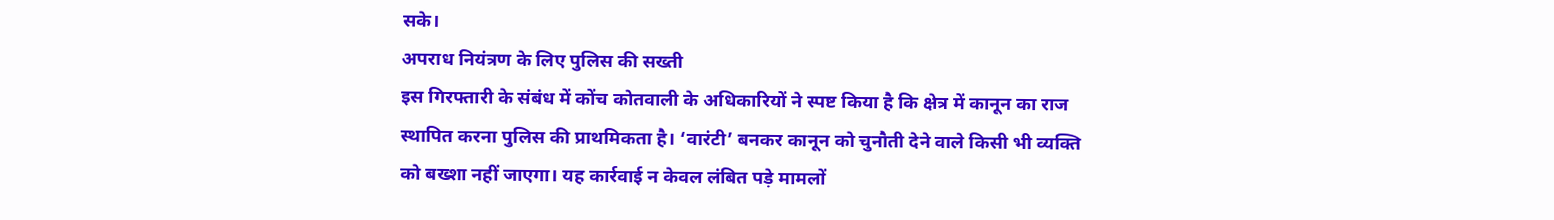सके।
अपराध नियंत्रण के लिए पुलिस की सख्ती
इस गिरफ्तारी के संबंध में कोंच कोतवाली के अधिकारियों ने स्पष्ट किया है कि क्षेत्र में कानून का राज स्थापित करना पुलिस की प्राथमिकता है। ‘वारंटी’ बनकर कानून को चुनौती देने वाले किसी भी व्यक्ति को बख्शा नहीं जाएगा। यह कार्रवाई न केवल लंबित पड़े मामलों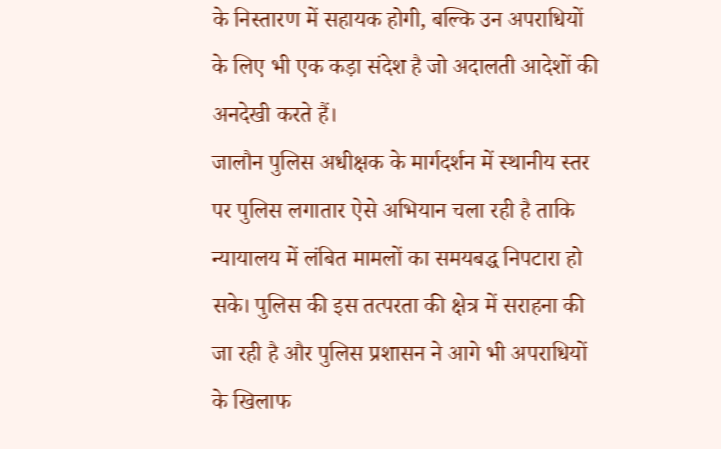के निस्तारण में सहायक होगी, बल्कि उन अपराधियों के लिए भी एक कड़ा संदेश है जो अदालती आदेशों की अनदेखी करते हैं।
जालौन पुलिस अधीक्षक के मार्गदर्शन में स्थानीय स्तर पर पुलिस लगातार ऐसे अभियान चला रही है ताकि न्यायालय में लंबित मामलों का समयबद्ध निपटारा हो सके। पुलिस की इस तत्परता की क्षेत्र में सराहना की जा रही है और पुलिस प्रशासन ने आगे भी अपराधियों के खिलाफ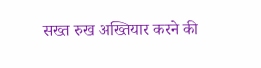सख्त रुख अख्तियार करने की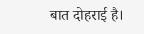बात दोहराई है।